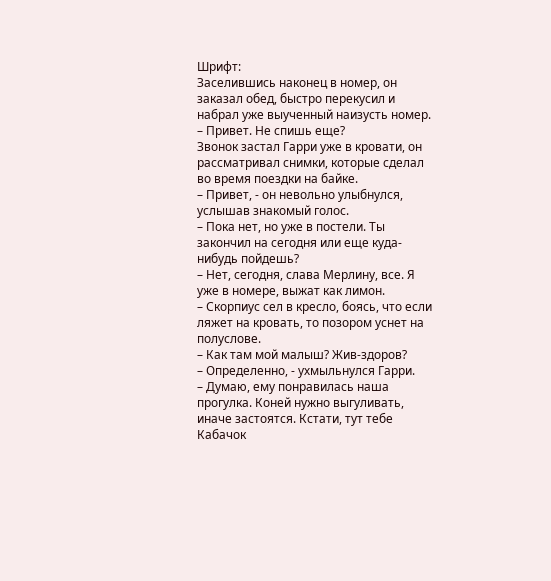Шрифт:
Заселившись наконец в номер, он заказал обед, быстро перекусил и набрал уже выученный наизусть номер.
– Привет. Не спишь еще?
Звонок застал Гарри уже в кровати, он рассматривал снимки, которые сделал во время поездки на байке.
– Привет, - он невольно улыбнулся, услышав знакомый голос.
– Пока нет, но уже в постели. Ты закончил на сегодня или еще куда-нибудь пойдешь?
– Нет, сегодня, слава Мерлину, все. Я уже в номере, выжат как лимон.
– Скорпиус сел в кресло, боясь, что если ляжет на кровать, то позором уснет на полуслове.
– Как там мой малыш? Жив-здоров?
– Определенно, - ухмыльнулся Гарри.
– Думаю, ему понравилась наша прогулка. Коней нужно выгуливать, иначе застоятся. Кстати, тут тебе Кабачок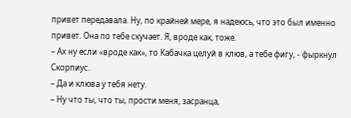привет передавала. Ну, по крайней мере, я надеюсь, что это был именно привет. Она по тебе скучает. Я, вроде как, тоже.
– Ах ну если «вроде как», то Кабачка целуй в клюв, а тебе фигу, - фыркнул Скорпиус.
– Да и клюва у тебя нету.
– Ну что ты, что ты, прости меня, засранца,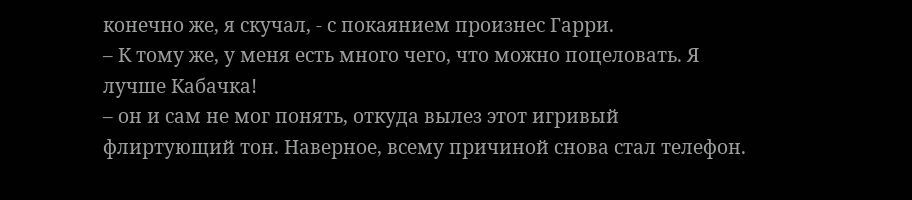конечно же, я скучал, - с покаянием произнес Гарри.
– К тому же, у меня есть много чего, что можно поцеловать. Я лучше Кабачка!
– он и сам не мог понять, откуда вылез этот игривый флиртующий тон. Наверное, всему причиной снова стал телефон.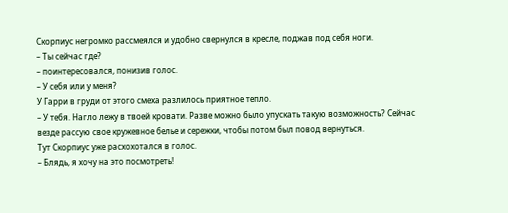Скорпиус негромко рассмеялся и удобно свернулся в кресле, поджав под себя ноги.
– Ты сейчас где?
– поинтересовался, понизив голос.
– У себя или у меня?
У Гарри в груди от этого смеха разлилось приятное тепло.
– У тебя. Нагло лежу в твоей кровати. Разве можно было упускать такую возможность? Сейчас везде рассую свое кружевное белье и сережки, чтобы потом был повод вернуться.
Тут Скорпиус уже расхохотался в голос.
– Блядь, я хочу на это посмотреть!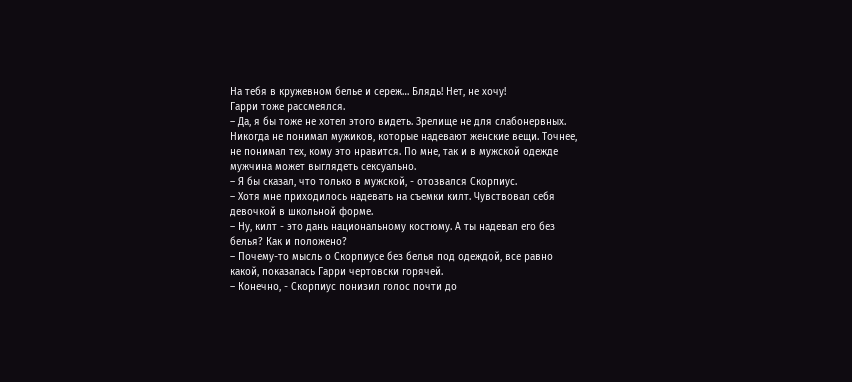На тебя в кружевном белье и сереж… Блядь! Нет, не хочу!
Гарри тоже рассмеялся.
– Да, я бы тоже не хотел этого видеть. Зрелище не для слабонервных. Никогда не понимал мужиков, которые надевают женские вещи. Точнее, не понимал тех, кому это нравится. По мне, так и в мужской одежде мужчина может выглядеть сексуально.
– Я бы сказал, что только в мужской, - отозвался Скорпиус.
– Хотя мне приходилось надевать на съемки килт. Чувствовал себя девочкой в школьной форме.
– Ну, килт - это дань национальному костюму. А ты надевал его без белья? Как и положено?
– Почему-то мысль о Скорпиусе без белья под одеждой, все равно какой, показалась Гарри чертовски горячей.
– Конечно, - Скорпиус понизил голос почти до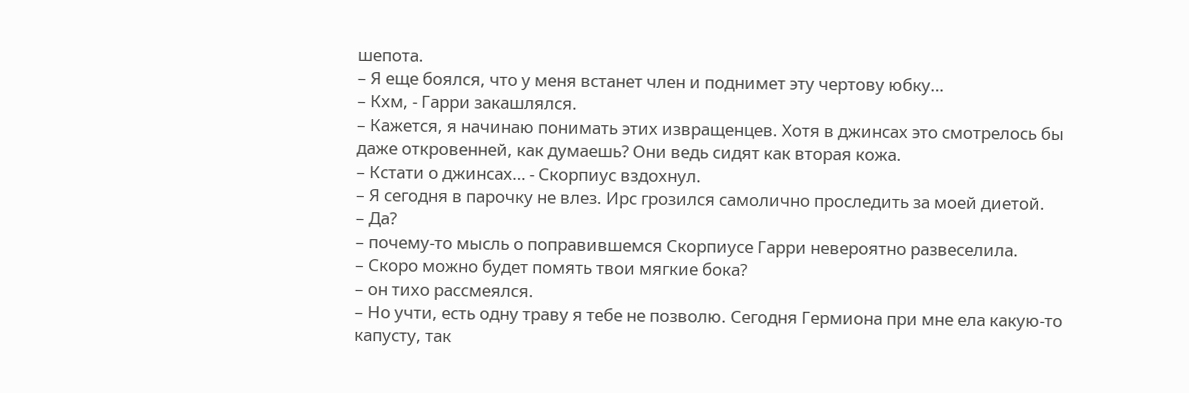шепота.
– Я еще боялся, что у меня встанет член и поднимет эту чертову юбку…
– Кхм, - Гарри закашлялся.
– Кажется, я начинаю понимать этих извращенцев. Хотя в джинсах это смотрелось бы даже откровенней, как думаешь? Они ведь сидят как вторая кожа.
– Кстати о джинсах… - Скорпиус вздохнул.
– Я сегодня в парочку не влез. Ирс грозился самолично проследить за моей диетой.
– Да?
– почему-то мысль о поправившемся Скорпиусе Гарри невероятно развеселила.
– Скоро можно будет помять твои мягкие бока?
– он тихо рассмеялся.
– Но учти, есть одну траву я тебе не позволю. Сегодня Гермиона при мне ела какую-то капусту, так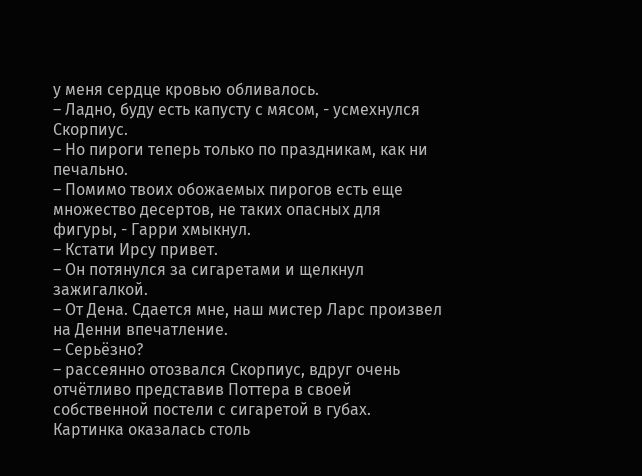у меня сердце кровью обливалось.
– Ладно, буду есть капусту с мясом, - усмехнулся Скорпиус.
– Но пироги теперь только по праздникам, как ни печально.
– Помимо твоих обожаемых пирогов есть еще множество десертов, не таких опасных для фигуры, - Гарри хмыкнул.
– Кстати Ирсу привет.
– Он потянулся за сигаретами и щелкнул зажигалкой.
– От Дена. Сдается мне, наш мистер Ларс произвел на Денни впечатление.
– Серьёзно?
– рассеянно отозвался Скорпиус, вдруг очень отчётливо представив Поттера в своей собственной постели с сигаретой в губах. Картинка оказалась столь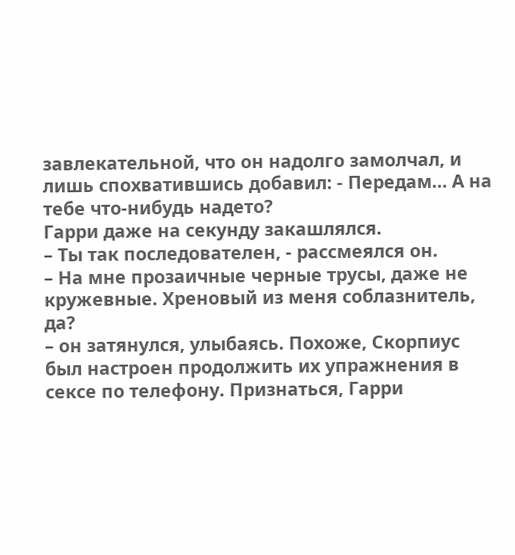завлекательной, что он надолго замолчал, и лишь спохватившись добавил: - Передам… А на тебе что-нибудь надето?
Гарри даже на секунду закашлялся.
– Ты так последователен, - рассмеялся он.
– На мне прозаичные черные трусы, даже не кружевные. Хреновый из меня соблазнитель, да?
– он затянулся, улыбаясь. Похоже, Скорпиус был настроен продолжить их упражнения в сексе по телефону. Признаться, Гарри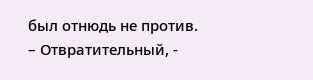был отнюдь не против.
– Отвратительный, -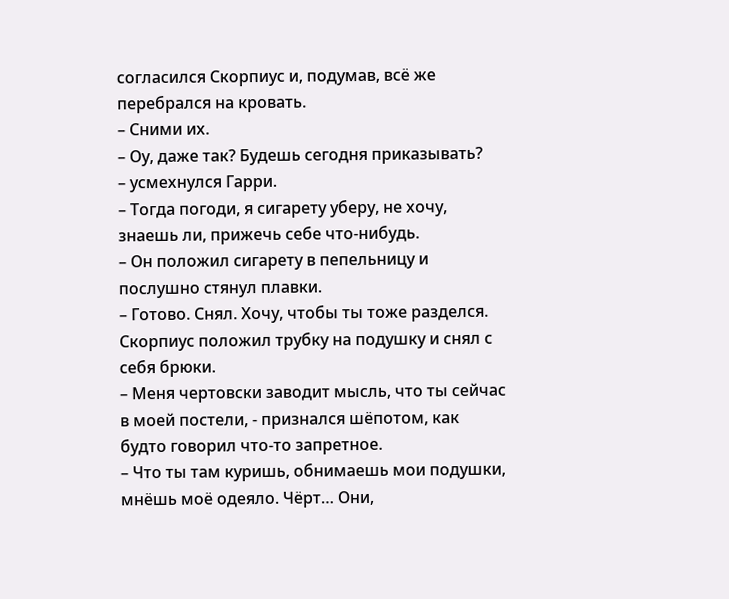согласился Скорпиус и, подумав, всё же перебрался на кровать.
– Сними их.
– Оу, даже так? Будешь сегодня приказывать?
– усмехнулся Гарри.
– Тогда погоди, я сигарету уберу, не хочу, знаешь ли, прижечь себе что-нибудь.
– Он положил сигарету в пепельницу и послушно стянул плавки.
– Готово. Снял. Хочу, чтобы ты тоже разделся.
Скорпиус положил трубку на подушку и снял с себя брюки.
– Меня чертовски заводит мысль, что ты сейчас в моей постели, - признался шёпотом, как будто говорил что-то запретное.
– Что ты там куришь, обнимаешь мои подушки, мнёшь моё одеяло. Чёрт… Они,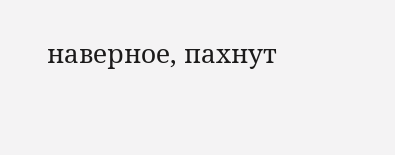наверное, пахнут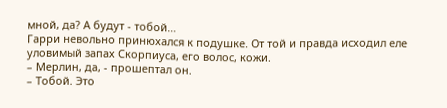мной, да? А будут - тобой…
Гарри невольно принюхался к подушке. От той и правда исходил еле уловимый запах Скорпиуса, его волос, кожи.
– Мерлин, да, - прошептал он.
– Тобой. Это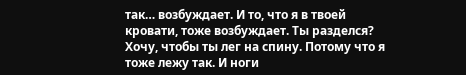так… возбуждает. И то, что я в твоей кровати, тоже возбуждает. Ты разделся? Хочу, чтобы ты лег на спину. Потому что я тоже лежу так. И ноги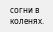согни в коленях.